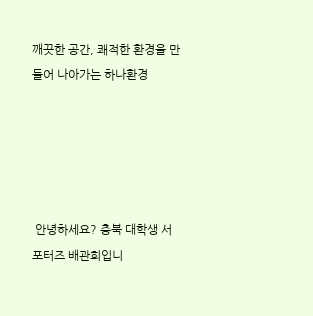깨끗한 공간, 쾌적한 환경을 만들어 나아가는 하나환경





 안녕하세요? 충북 대학생 서포터즈 배관희입니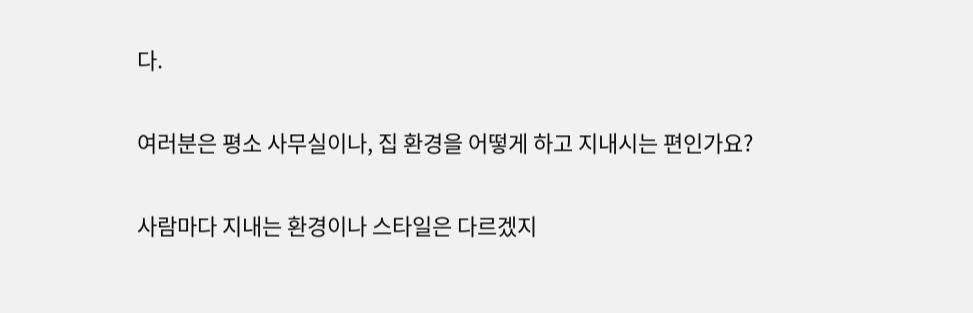다.

여러분은 평소 사무실이나, 집 환경을 어떻게 하고 지내시는 편인가요?

사람마다 지내는 환경이나 스타일은 다르겠지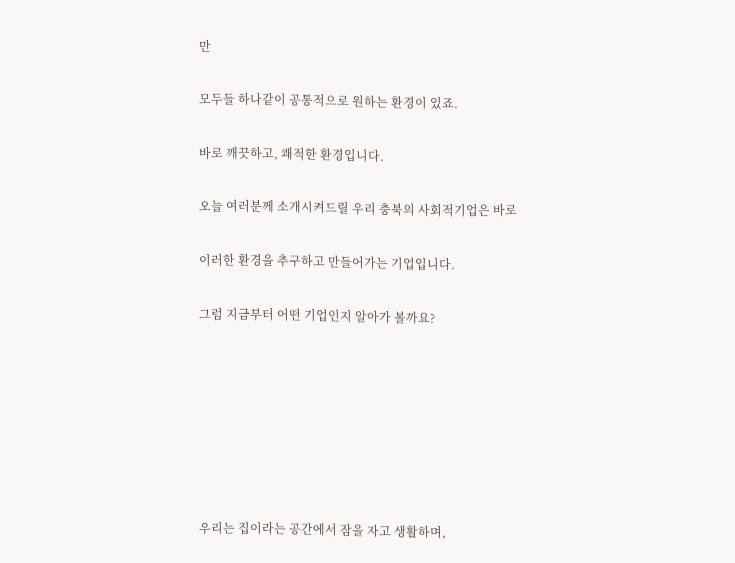만

모두들 하나같이 공통적으로 원하는 환경이 있죠.

바로 깨끗하고, 쾌적한 환경입니다.

오늘 여러분께 소개시켜드릴 우리 충북의 사회적기업은 바로

이러한 환경을 추구하고 만들어가는 기업입니다.

그럼 지금부터 어떤 기업인지 알아가 볼까요?







우리는 집이라는 공간에서 잠을 자고 생활하며,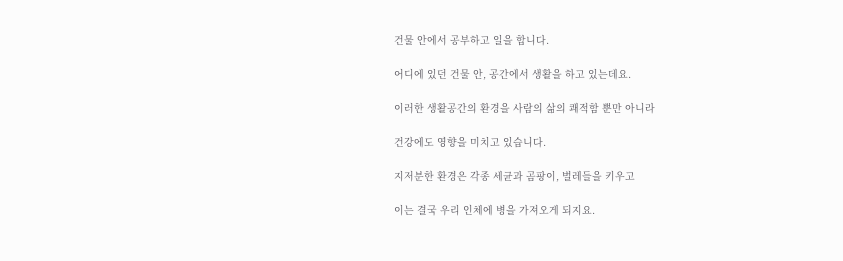건물 안에서 공부하고 일을 합니다.

어디에 있던 건물 안, 공간에서 생활을 하고 있는데요.

이러한 생활공간의 환경을 사람의 삶의 쾌적함 뿐만 아니라

건강에도 영향을 미치고 있습니다.

지저분한 환경은 각종 세균과 곰팡이, 벌레들을 키우고

이는 결국 우리 인체에 병을 가져오게 되지요.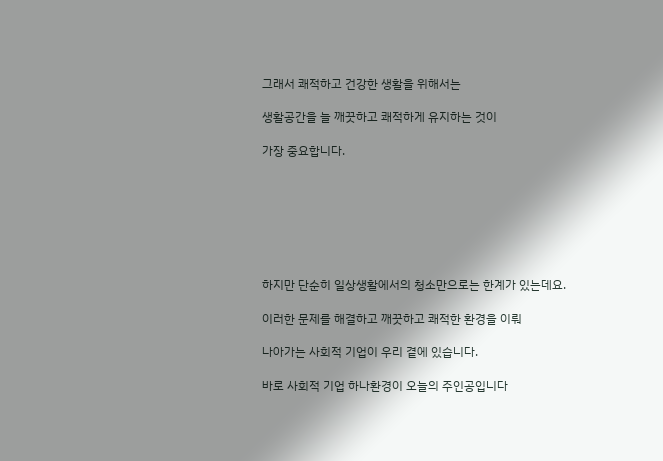그래서 쾌적하고 건강한 생활을 위해서는

생활공간을 늘 깨끗하고 쾌적하게 유지하는 것이

가장 중요합니다.







하지만 단순히 일상생활에서의 청소만으로는 한계가 있는데요.

이러한 문제를 해결하고 깨끗하고 쾌적한 환경을 이뤄

나아가는 사회적 기업이 우리 곁에 있습니다.

바로 사회적 기업 하나환경이 오늘의 주인공입니다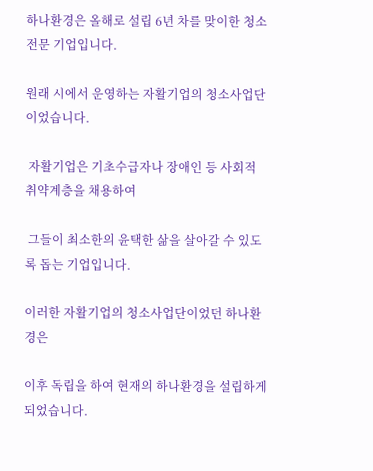하나환경은 올해로 설립 6년 차를 맞이한 청소전문 기업입니다.

원래 시에서 운영하는 자활기업의 청소사업단이었습니다.

 자활기업은 기초수급자나 장애인 등 사회적 취약계층을 채용하여

 그들이 최소한의 윤택한 삶을 살아갈 수 있도록 돕는 기업입니다.

이러한 자활기업의 청소사업단이었던 하나환경은

이후 독립을 하여 현재의 하나환경을 설립하게 되었습니다.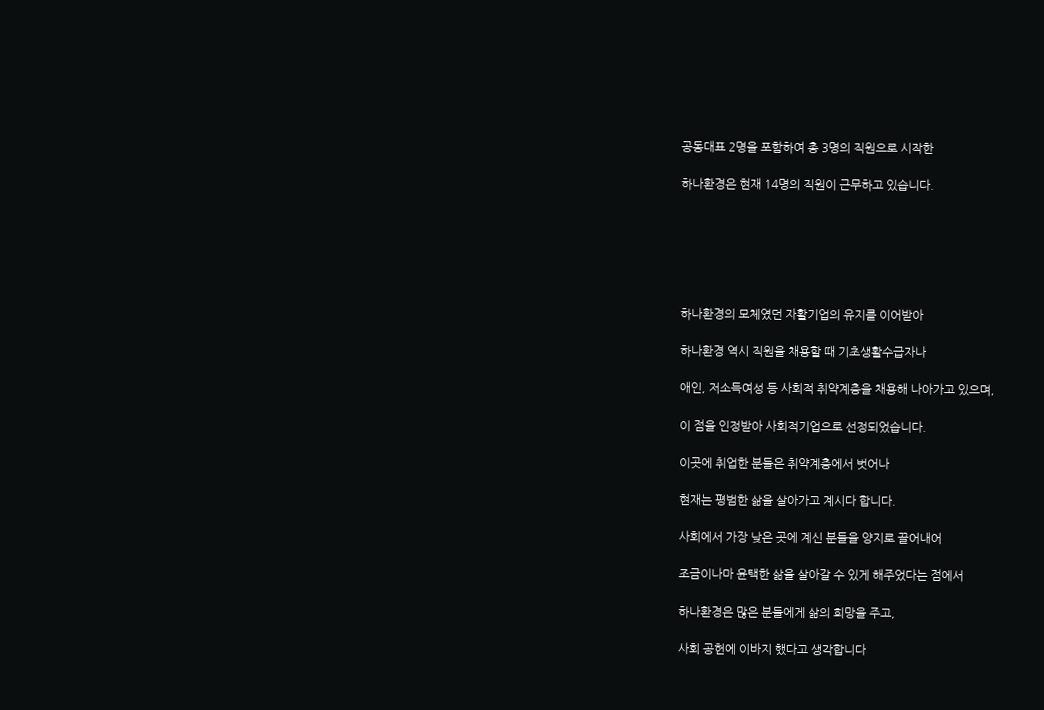공동대표 2명을 포함하여 총 3명의 직원으로 시작한

하나환경은 현재 14명의 직원이 근무하고 있습니다.






하나환경의 모체였던 자활기업의 유지를 이어받아

하나환경 역시 직원을 채용할 때 기초생활수급자나

애인, 저소득여성 등 사회적 취약계층을 채용해 나아가고 있으며,

이 점을 인정받아 사회적기업으로 선정되었습니다.

이곳에 취업한 분들은 취약계층에서 벗어나

현재는 평범한 삶을 살아가고 계시다 합니다.

사회에서 가장 낮은 곳에 계신 분들을 양지로 끌어내어

조금이나마 윤택한 삶을 살아갈 수 있게 해주었다는 점에서

하나환경은 많은 분들에게 삶의 희망을 주고,

사회 공헌에 이바지 했다고 생각합니다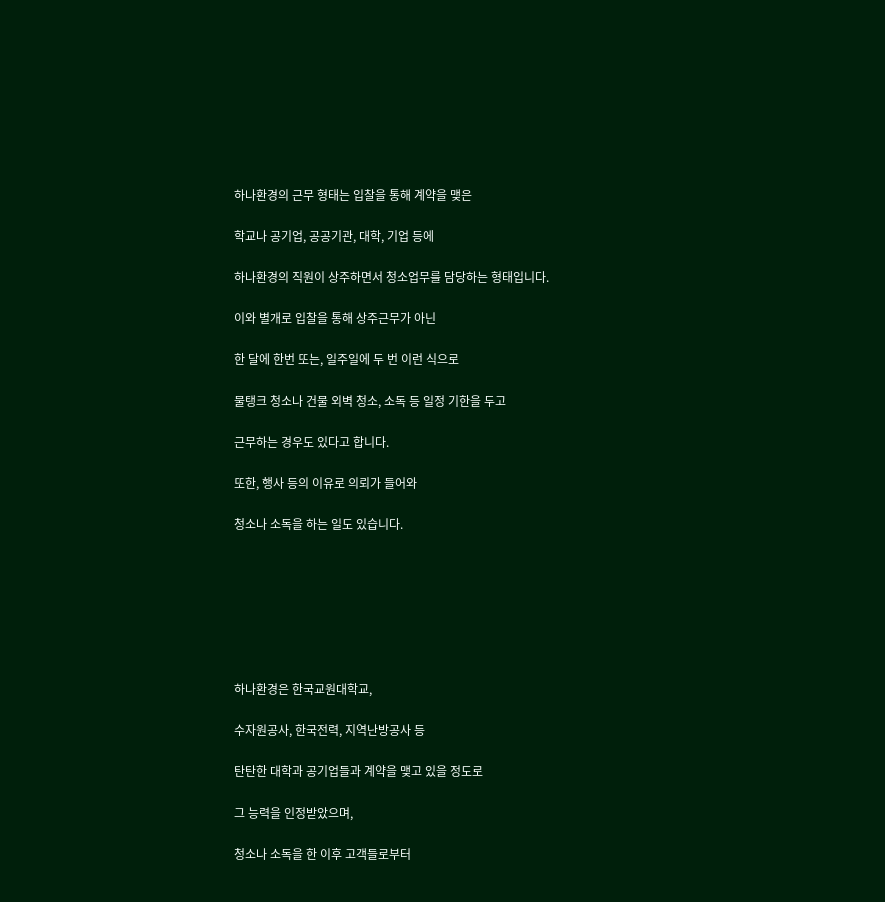하나환경의 근무 형태는 입찰을 통해 계약을 맺은

학교나 공기업, 공공기관, 대학, 기업 등에

하나환경의 직원이 상주하면서 청소업무를 담당하는 형태입니다.

이와 별개로 입찰을 통해 상주근무가 아닌

한 달에 한번 또는, 일주일에 두 번 이런 식으로

물탱크 청소나 건물 외벽 청소, 소독 등 일정 기한을 두고

근무하는 경우도 있다고 합니다.

또한, 행사 등의 이유로 의뢰가 들어와

청소나 소독을 하는 일도 있습니다.







하나환경은 한국교원대학교,

수자원공사, 한국전력, 지역난방공사 등

탄탄한 대학과 공기업들과 계약을 맺고 있을 정도로

그 능력을 인정받았으며,

청소나 소독을 한 이후 고객들로부터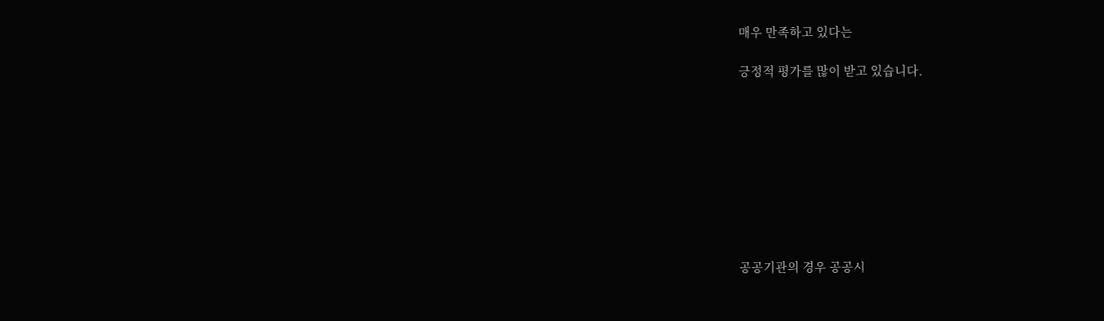매우 만족하고 있다는

긍정적 평가를 많이 받고 있습니다.









공공기관의 경우 공공시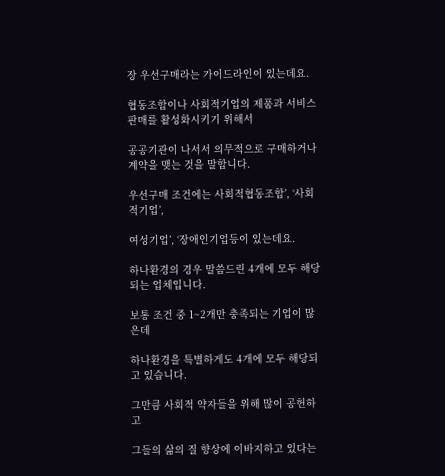장 우선구매라는 가이드라인이 있는데요.

협동조합이나 사회적기업의 제품과 서비스 판매를 활성화시키기 위해서

공공기관이 나서서 의무적으로 구매하거나 계약을 맺는 것을 말합니다.

우선구매 조건에는 사회적협동조합’, ‘사회적기업’,

여성기업’, ‘장애인기업등이 있는데요.

하나환경의 경우 말씀드린 4개에 모두 해당되는 업체입니다.

보통 조건 중 1~2개만 충족되는 기업이 많은데

하나환경을 특별하게도 4개에 모두 해당되고 있습니다.

그만큼 사회적 약자들을 위해 많이 공헌하고

그들의 삶의 질 향상에 이바지하고 있다는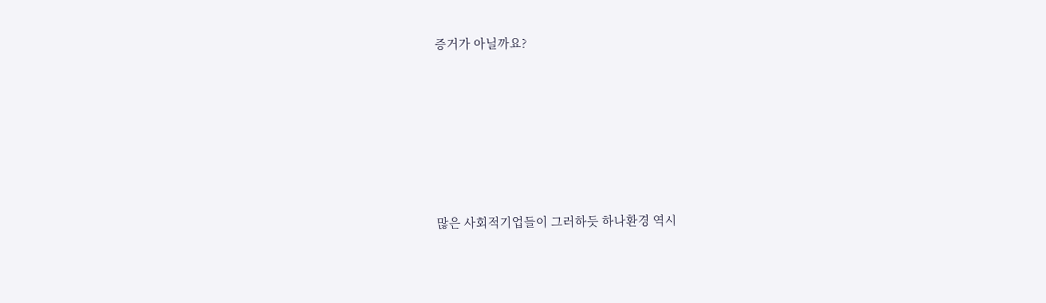증거가 아닐까요?






많은 사회적기업들이 그러하듯 하나환경 역시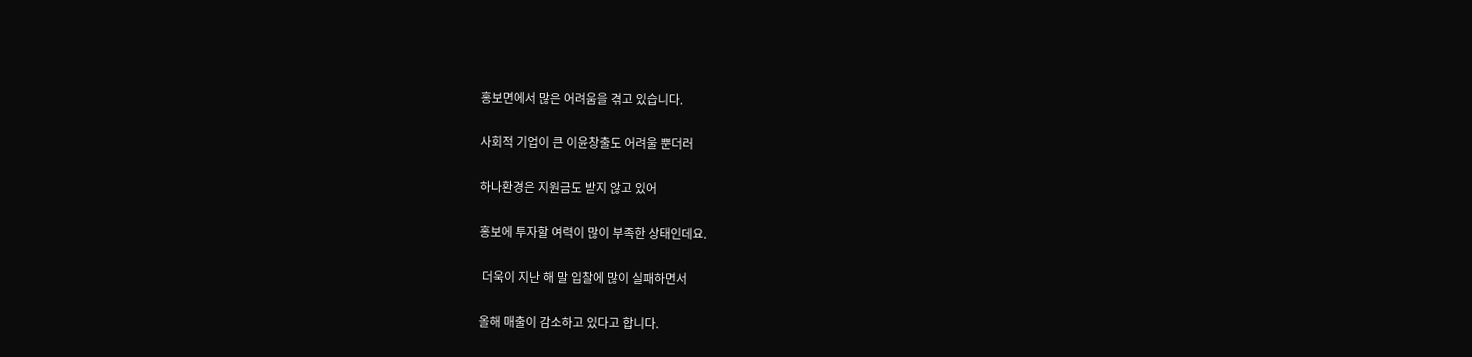홍보면에서 많은 어려움을 겪고 있습니다.

사회적 기업이 큰 이윤창출도 어려울 뿐더러

하나환경은 지원금도 받지 않고 있어

홍보에 투자할 여력이 많이 부족한 상태인데요.

 더욱이 지난 해 말 입찰에 많이 실패하면서

올해 매출이 감소하고 있다고 합니다.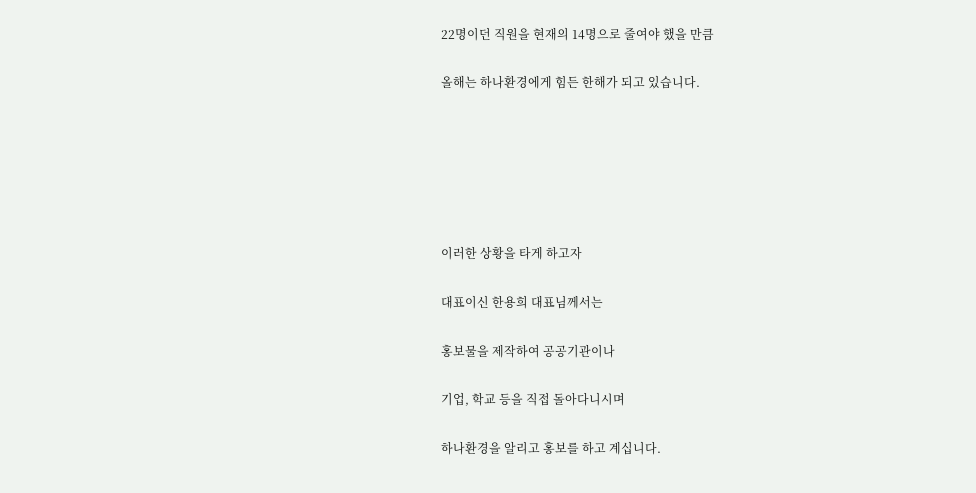22명이던 직원을 현재의 14명으로 줄여야 했을 만큼

올해는 하나환경에게 힘든 한해가 되고 있습니다.






이러한 상황을 타게 하고자

대표이신 한용희 대표님께서는

홍보물을 제작하여 공공기관이나

기업, 학교 등을 직접 돌아다니시며

하나환경을 알리고 홍보를 하고 계십니다.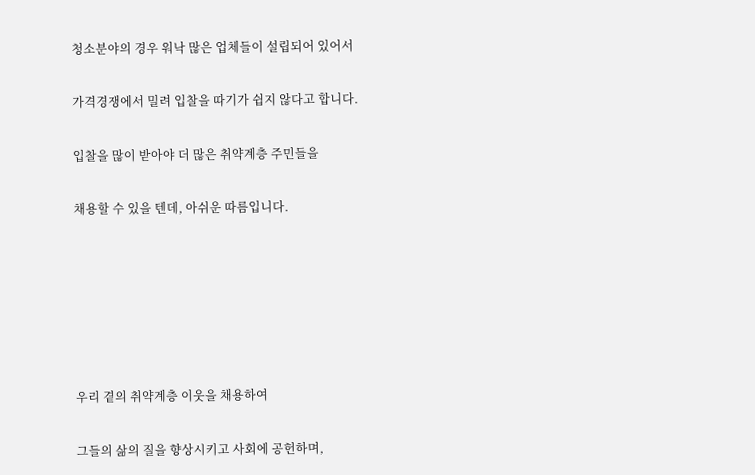청소분야의 경우 워낙 많은 업체들이 설립되어 있어서

가격경쟁에서 밀려 입찰을 따기가 쉽지 않다고 합니다.

입찰을 많이 받아야 더 많은 취약계층 주민들을

채용할 수 있을 텐데, 아쉬운 따름입니다.






우리 곁의 취약계층 이웃을 채용하여

그들의 삶의 질을 향상시키고 사회에 공헌하며,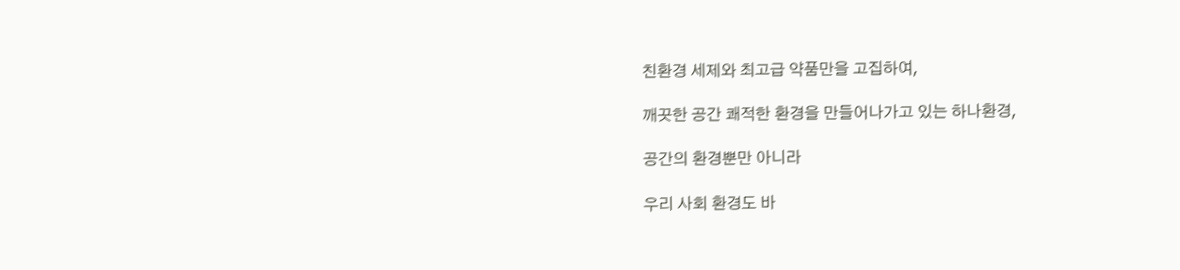친환경 세제와 최고급 약품만을 고집하여,

깨끗한 공간 쾌적한 환경을 만들어나가고 있는 하나환경,

공간의 환경뿐만 아니라

우리 사회 환경도 바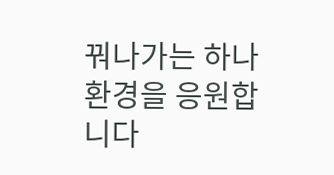꿔나가는 하나환경을 응원합니다